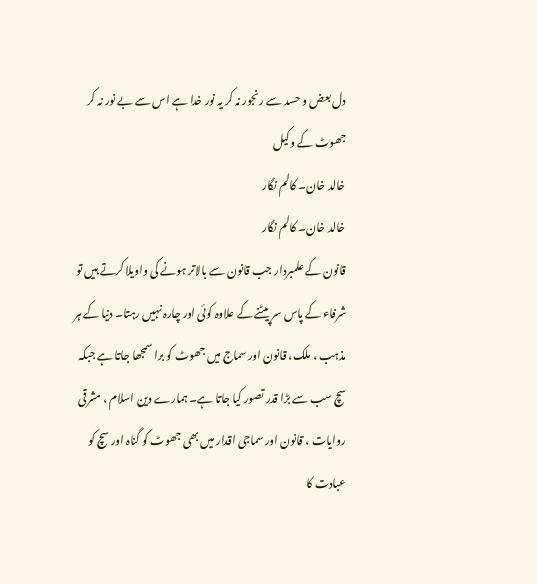دل بعض و حسد سے رنجور نہ کر یہ نور خدا ہے اس سے بے نور نہ کر
جھوٹ کے وکیل
خالد خان۔ کالم نگار
خالد خان۔ کالم نگار
قانون کے علمبردار جب قانون سے بالاتر ہونے کی واویلا کرتے ہیں تو شرفاء کے پاس سر پیٹنے کے علاوہ کوئی اور چارہ نہیں رہتا۔ دنیا کے ہر مذہب ، ملک، قانون اور سماج میں جھوٹ کو برا سمجھا جاتا ہے جبکہ سچ سب سے بڑا قدر تصور کیا جاتا ہے۔ ہمارے دین اسلام ، مشرقی روایات ، قانون اور سماجی اقدار میں بھی جھوٹ کو گناہ اور سچ کو عبادت کا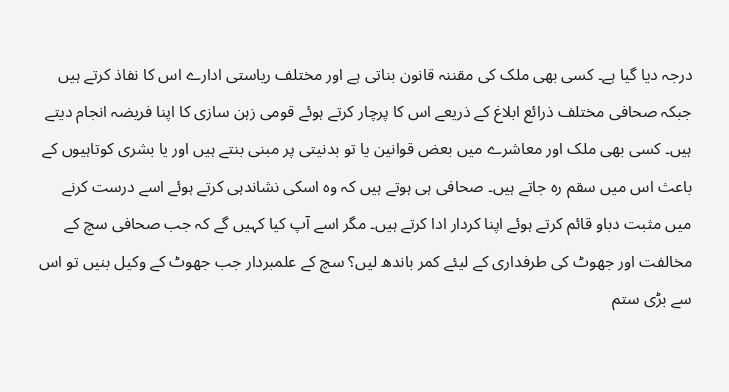درجہ دیا گیا ہے۔ کسی بھی ملک کی مقننہ قانون بناتی ہے اور مختلف ریاستی ادارے اس کا نفاذ کرتے ہیں جبکہ صحافی مختلف ذرائع ابلاغ کے ذریعے اس کا پرچار کرتے ہوئے قومی زہن سازی کا اپنا فریضہ انجام دیتے ہیں۔ کسی بھی ملک اور معاشرے میں بعض قوانین یا تو بدنیتی پر مبنی بنتے ہیں اور یا بشری کوتاہیوں کے باعث اس میں سقم رہ جاتے ہیں۔ صحافی ہی ہوتے ہیں کہ وہ اسکی نشاندہی کرتے ہوئے اسے درست کرنے میں مثبت دباو قائم کرتے ہوئے اپنا کردار ادا کرتے ہیں۔ مگر اسے آپ کیا کہیں گے کہ جب صحافی سچ کے مخالفت اور جھوٹ کی طرفداری کے لیئے کمر باندھ لیں؟ سچ کے علمبردار جب جھوٹ کے وکیل بنیں تو اس سے بڑی ستم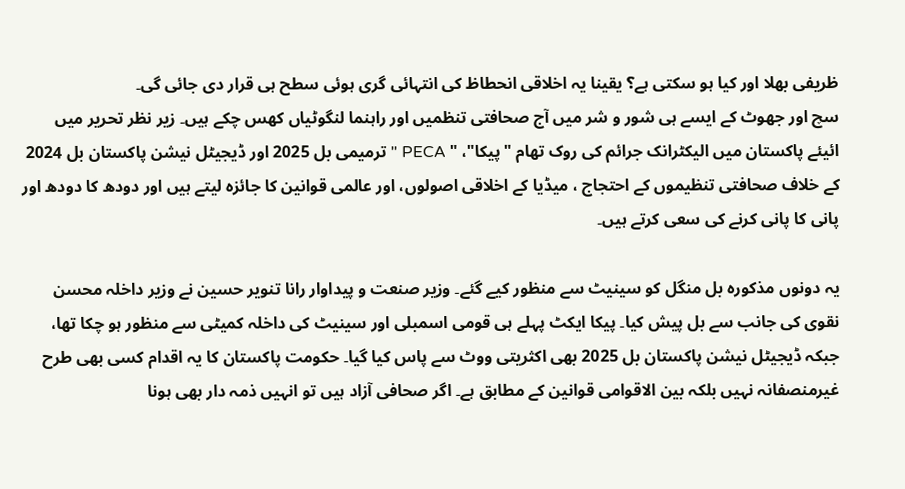ظریفی بھلا اور کیا ہو سکتی ہے؟ یقینا یہ اخلاقی انحطاظ کی انتہائی گری ہوئی سطح ہی قرار دی جائی گی۔
سچ اور جھوٹ کے ایسے ہی شور و شر میں آج صحافتی تنظمیں اور راہنما لنگوٹیاں کھس چکے ہیں۔ زیر نظر تحریر میں ائیئے پاکستان میں الیکٹرانک جرائم کی روک تھام "پیکا"، " PECA " ترمیمی بل 2025 اور ڈیجیٹل نیشن پاکستان بل 2024 کے خلاف صحافتی تنظیموں کے احتجاج ، میڈیا کے اخلاقی اصولوں، اور عالمی قوانین کا جائزہ لیتے ہیں اور دودھ کا دودھ اور پانی کا پانی کرنے کی سعی کرتے ہیں۔

یہ دونوں مذکورہ بل منگل کو سینیٹ سے منظور کیے گئے۔ وزیر صنعت و پیداوار رانا تنویر حسین نے وزیر داخلہ محسن نقوی کی جانب سے بل پیش کیا۔ پیکا ایکٹ پہلے ہی قومی اسمبلی اور سینیٹ کی داخلہ کمیٹی سے منظور ہو چکا تھا، جبکہ ڈیجیٹل نیشن پاکستان بل 2025 بھی اکثریتی ووٹ سے پاس کیا گیا۔ حکومت پاکستان کا یہ اقدام کسی بھی طرح غیرمنصفانہ نہیں بلکہ بین الاقوامی قوانین کے مطابق ہے۔ اگر صحافی آزاد ہیں تو انہیں ذمہ دار بھی ہونا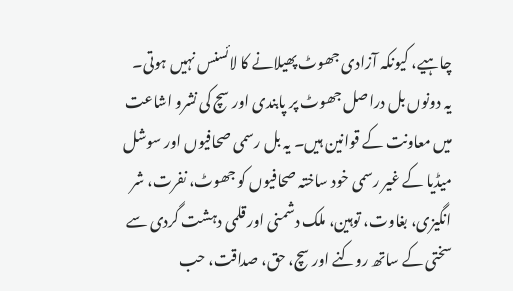چاہیے، کیونکہ آزادی جھوٹ پھیلانے کا لائسنس نہیں ہوتی۔ یہ دونوں بل دراصل جھوٹ پر پابندی اور سچ کی نشرو اشاعت میں معاونت کے قوانین ہیں۔ یہ بل رسمی صحافیوں اور سوشل میڈیا کے غیر رسمی خود ساختہ صحافیوں کو جھوٹ، نفرت، شر انگیزی، بغاوت، توہین، ملک دشمنی اور قلمی دہشت گردی سے سختی کے ساتھ روکنے اور سچ، حق، صداقت، حب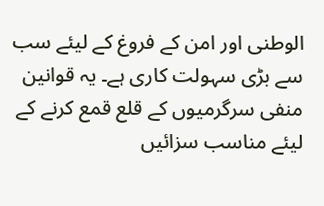الوطنی اور امن کے فروغ کے لیئے سب سے بڑی سہولت کاری ہے۔ یہ قوانین منفی سرگرمیوں کے قلع قمع کرنے کے لیئے مناسب سزائیں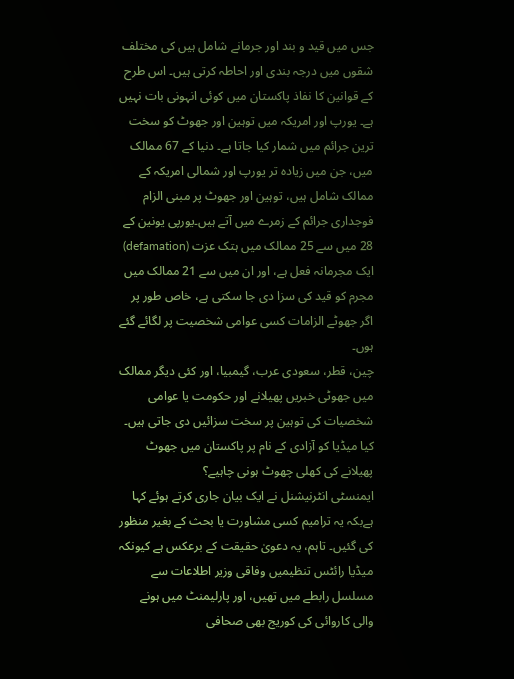جس میں قید و بند اور جرمانے شامل ہیں کی مختلف شقوں میں درجہ بندی اور احاطہ کرتی ہیں۔ اس طرح کے قوانین کا نفاذ پاکستان میں کوئی انہونی بات نہیں ہے۔ یورپ اور امریکہ میں توہین اور جھوٹ کو سخت ترین جرائم میں شمار کیا جاتا ہے۔ دنیا کے 67 ممالک میں، جن میں زیادہ تر یورپ اور شمالی امریکہ کے ممالک شامل ہیں، توہین اور جھوٹ پر مبنی الزام فوجداری جرائم کے زمرے میں آتے ہیں۔یورپی یونین کے 28 میں سے 25 ممالک میں ہتک عزت (defamation) ایک مجرمانہ فعل ہے، اور ان میں سے 21 ممالک میں مجرم کو قید کی سزا دی جا سکتی ہے، خاص طور پر اگر جھوٹے الزامات کسی عوامی شخصیت پر لگائے گئے ہوں۔
چین، قطر، سعودی عرب، گیمبیا، اور کئی دیگر ممالک میں جھوٹی خبریں پھیلانے اور حکومت یا عوامی شخصیات کی توہین پر سخت سزائیں دی جاتی ہیں۔
کیا میڈیا کو آزادی کے نام پر پاکستان میں جھوٹ پھیلانے کی کھلی چھوٹ ہونی چاہیے؟
ایمنسٹی انٹرنیشنل نے ایک بیان جاری کرتے ہوئے کہا ہےبکہ یہ ترامیم کسی مشاورت یا بحث کے بغیر منظور کی گئیں۔ تاہم، یہ دعویٰ حقیقت کے برعکس ہے کیونکہ میڈیا رائٹس تنظیمیں وفاقی وزیر اطلاعات سے مسلسل رابطے میں تھیں، اور پارلیمنٹ میں ہونے والی کاروائی کی کوریج بھی صحافی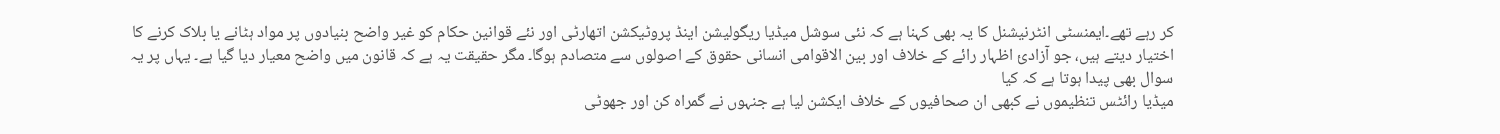کر رہے تھے۔ایمنسٹی انٹرنیشنل کا یہ بھی کہنا ہے کہ نئی سوشل میڈیا ریگولیشن اینڈ پروٹیکشن اتھارٹی اور نئے قوانین حکام کو غیر واضح بنیادوں پر مواد ہٹانے یا بلاک کرنے کا اختیار دیتے ہیں، جو آزادیٔ اظہار رائے کے خلاف اور بین الاقوامی انسانی حقوق کے اصولوں سے متصادم ہوگا۔ مگر حقیقت یہ ہے کہ قانون میں واضح معیار دیا گیا ہے۔ یہاں پر یہ سوال بھی پیدا ہوتا ہے کہ کیا
میڈیا رائٹس تنظیموں نے کبھی ان صحافیوں کے خلاف ایکشن لیا ہے جنہوں نے گمراہ کن اور جھوٹی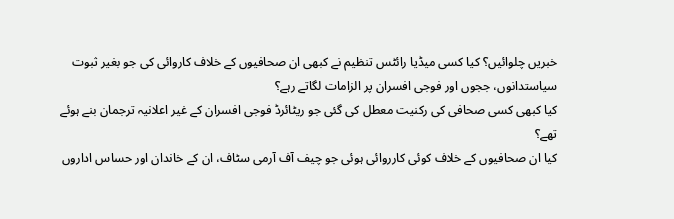خبریں چلوائیں؟ کیا کسی میڈیا رائٹس تنظیم نے کبھی ان صحافیوں کے خلاف کاروائی کی جو بغیر ثبوت سیاستدانوں، ججوں اور فوجی افسران پر الزامات لگاتے رہے؟
کیا کبھی کسی صحافی کی رکنیت معطل کی گئی جو ریٹائرڈ فوجی افسران کے غیر اعلانیہ ترجمان بنے ہوئے تھے؟
کیا ان صحافیوں کے خلاف کوئی کارروائی ہوئی جو چیف آف آرمی سٹاف، ان کے خاندان اور حساس اداروں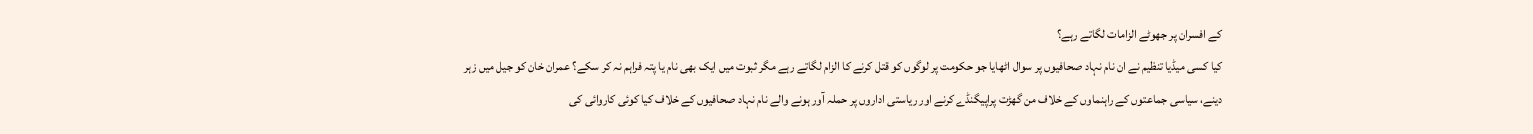کے افسران پر جھوٹے الزامات لگاتے رہے؟
کیا کسی میڈیا تنظیم نے ان نام نہاد صحافیوں پر سوال اٹھایا جو حکومت پر لوگوں کو قتل کرنے کا الزام لگاتے رہے مگر ثبوت میں ایک بھی نام یا پتہ فراہم نہ کر سکے؟ عمران خان کو جیل میں زہر دینے، سیاسی جماعتوں کے راہنماوں کے خلاف من گھڑت پراپیگنڈے کرنے اور ریاستی اداروں پر حملہ آور ہونے والے نام نہاد صحافیوں کے خلاف کیا کوئی کاروائی کی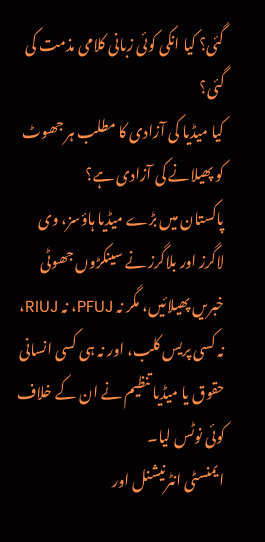گئی؟ کیا انکی کوئی زبانی کلامی مذمت کی گئی؟
کیا میڈیا کی آزادی کا مطلب ہر جھوٹ کو پھیلانے کی آزادی ہے؟
پاکستان میں بڑے میڈیا ہاؤسز، وی لاگرز اور بلاگرز نے سینکڑوں جھوٹی خبریں پھیلائیں، مگر نہ PFUJ، نہ RIUJ، نہ کسی پریس کلب، اور نہ ہی کسی انسانی حقوق یا میڈیا تنظیم نے ان کے خلاف کوئی نوٹس لیا۔
ایمنسٹی انٹرنیشنل اور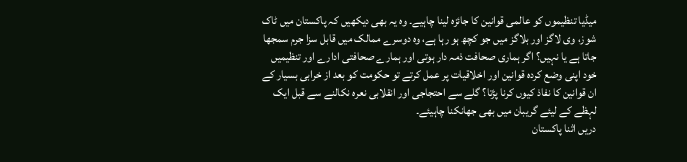میڈیا تنظیموں کو عالمی قوانین کا جائزہ لینا چاہیے۔ وہ یہ بھی دیکھیں کہ پاکستان میں ٹاک شوز، وی لاگز اور بلاگز میں جو کچھ ہو رہا ہے، وہ دوسرے ممالک میں قابل سزا جرم سمجھا جاتا ہے یا نہیں؟ اگر ہماری صحافت ذمہ دار ہوتی اور ہمارے صحافتی ادارے اور تنظیمیں خود اپنی وضع کردہ قوانین اور اخلاقیات پر عمل کرتے تو حکومت کو بعد از خرابی بسیار کے ان قوانین کا نفاذ کیوں کرنا پڑتا؟ گلے سے احتجاجی اور انقلابی نعرہ نکالنے سے قبل ایک لہظے کے لیئے گریبان میں بھی جھانکنا چاہیئے۔
دریں اثنا پاکستان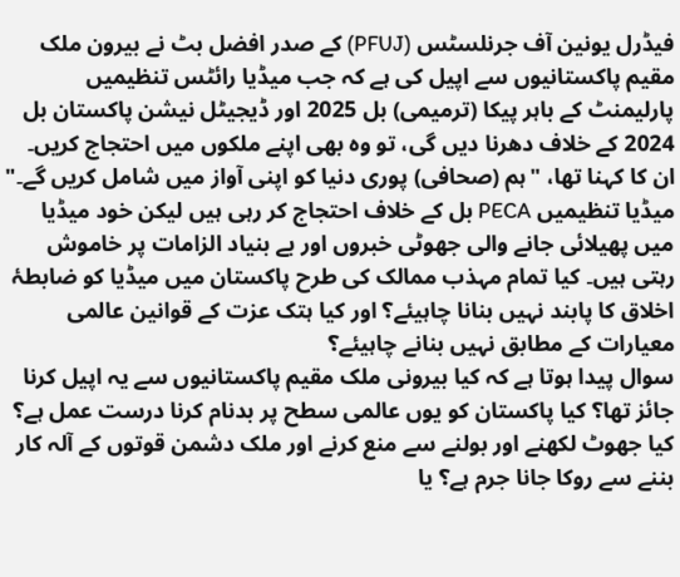فیڈرل یونین آف جرنلسٹس (PFUJ) کے صدر افضل بٹ نے بیرون ملک مقیم پاکستانیوں سے اپیل کی ہے کہ جب میڈیا رائٹس تنظیمیں پارلیمنٹ کے باہر پیکا (ترمیمی) بل 2025 اور ڈیجیٹل نیشن پاکستان بل 2024 کے خلاف دھرنا دیں گی، تو وہ بھی اپنے ملکوں میں احتجاج کریں۔ ان کا کہنا تھا، "ہم (صحافی) پوری دنیا کو اپنی آواز میں شامل کریں گے۔"
میڈیا تنظیمیں PECA بل کے خلاف احتجاج کر رہی ہیں لیکن خود میڈیا میں پھیلائی جانے والی جھوٹی خبروں اور بے بنیاد الزامات پر خاموش رہتی ہیں۔ کیا تمام مہذب ممالک کی طرح پاکستان میں میڈیا کو ضابطۂ اخلاق کا پابند نہیں بنانا چاہیئے؟ اور کیا ہتک عزت کے قوانین عالمی معیارات کے مطابق نہیں بنانے چاہیئے؟
سوال پیدا ہوتا ہے کہ کیا بیرونی ملک مقیم پاکستانیوں سے یہ اپیل کرنا جائز تھا؟ کیا پاکستان کو یوں عالمی سطح پر بدنام کرنا درست عمل ہے؟ کیا جھوٹ لکھنے اور بولنے سے منع کرنے اور ملک دشمن قوتوں کے آلہ کار بننے سے روکا جانا جرم ہے؟ یا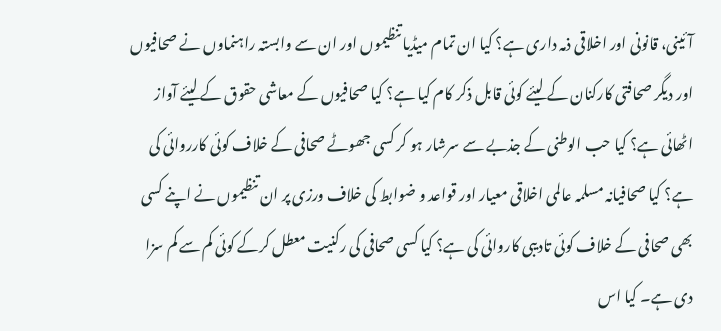آئینی، قانونی اور اخلاقی ذمہ داری ہے؟ کیا ان تمام میڈیا تنظیموں اور ان سے وابستہ راہنماوں نے صحافیوں اور دیگر صحافتی کارکنان کے لیئے کوئی قابل ذکر کام کیا ہے؟ کیا صحافیوں کے معاشی حقوق کے لیئے آواز اٹھائی ہے؟ کیا حب الوطنی کے جذبے سے سرشار ہو کر کسی جھوٹے صحافی کے خلاف کوئی کارروائی کی ہے؟ کیا صحافیانہ مسلمہ عالمی اخلاقی معیار اور قواعد و ضوابط کی خلاف ورزی پر ان تنظیموں نے اپنے کسی بھی صحافی کے خلاف کوئی تادیبی کاروائی کی ہے؟ کیا کسی صحافی کی رکنیت معطل کرکے کوئی کم سے کم سزا دی ہے۔ کیا اس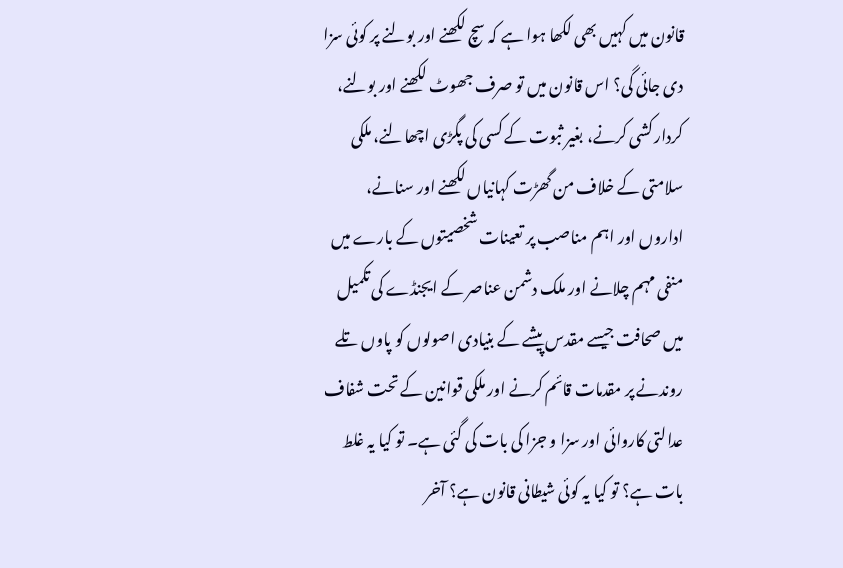قانون میں کہیں بھی لکھا ہوا ہے کہ سچ لکھنے اور بولنے پر کوئی سزا دی جائی گی؟ اس قانون میں تو صرف جھوٹ لکھنے اور بولنے، کردار کشی کرنے، بغیر ثبوت کے کسی کی پگڑی اچھالنے، ملکی سلامتی کے خلاف من گھڑت کہانیاں لکھنے اور سنانے، اداروں اور اہم مناصب پر تعینات شخصیتوں کے بارے میں منفی مہم چلانے اور ملک دشمن عناصر کے ایجنڈے کی تکمیل میں صحافت جیسے مقدس پیشے کے بنیادی اصولوں کو پاوں تلے روندنے پر مقدمات قائم کرنے اور ملکی قوانین کے تحت شفاف عدالتی کاروائی اور سزا و جزا کی بات کی گئی ہے۔ تو کیا یہ غلط بات ہے؟ تو کیا یہ کوئی شیطانی قانون ہے؟ آخر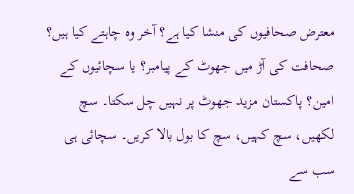معترض صحافیوں کی منشا کیا ہے؟ آخر وہ چاہتے کیا ہیں؟ صحافت کی آڑ میں جھوٹ کے پیامبر؟ یا سچائیوں کے امین؟ پاکستان مزید جھوٹ پر نہیں چل سکتا۔ سچ لکھیں، سچ کہیں، سچ کا بول بالا کریں۔ سچائی ہی سب سے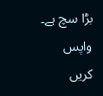بڑا سچ ہے۔
واپس کریں